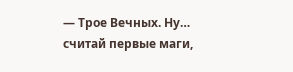— Трое Вечных. Ну… считай первые маги,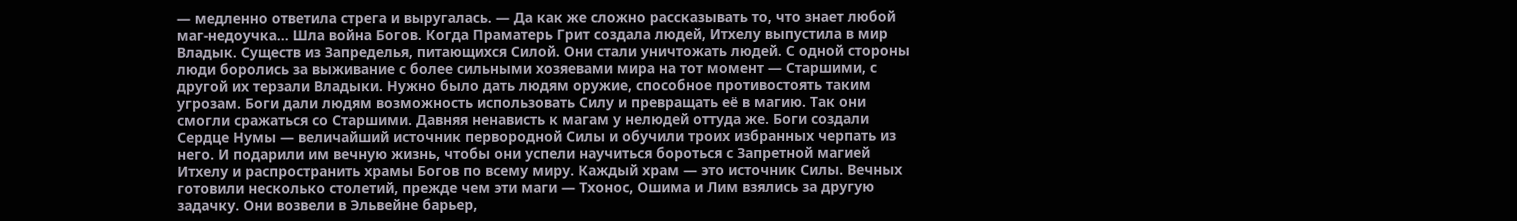— медленно ответила стрега и выругалась. — Да как же сложно рассказывать то, что знает любой маг-недоучка… Шла война Богов. Когда Праматерь Грит создала людей, Итхелу выпустила в мир Владык. Существ из Запределья, питающихся Силой. Они стали уничтожать людей. С одной стороны люди боролись за выживание с более сильными хозяевами мира на тот момент — Старшими, с другой их терзали Владыки. Нужно было дать людям оружие, способное противостоять таким угрозам. Боги дали людям возможность использовать Силу и превращать её в магию. Так они смогли сражаться со Старшими. Давняя ненависть к магам у нелюдей оттуда же. Боги создали Сердце Нумы — величайший источник первородной Силы и обучили троих избранных черпать из него. И подарили им вечную жизнь, чтобы они успели научиться бороться с Запретной магией Итхелу и распространить храмы Богов по всему миру. Каждый храм — это источник Силы. Вечных готовили несколько столетий, прежде чем эти маги — Тхонос, Ошима и Лим взялись за другую задачку. Они возвели в Эльвейне барьер,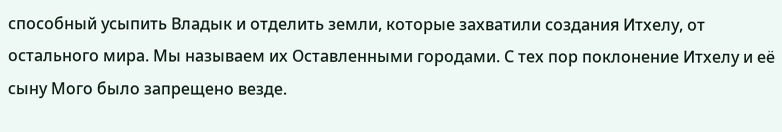способный усыпить Владык и отделить земли, которые захватили создания Итхелу, от остального мира. Мы называем их Оставленными городами. С тех пор поклонение Итхелу и её сыну Мого было запрещено везде.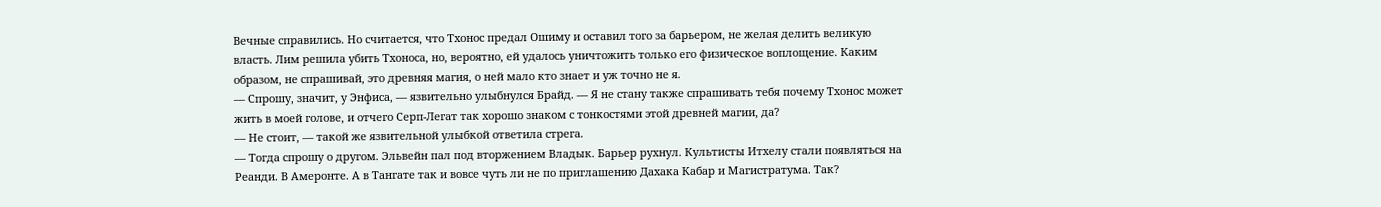Вечные справились. Но считается, что Тхонос предал Ошиму и оставил того за барьером, не желая делить великую власть. Лим решила убить Тхоноса, но, вероятно, ей удалось уничтожить только его физическое воплощение. Каким образом, не спрашивай, это древняя магия, о ней мало кто знает и уж точно не я.
— Спрошу, значит, у Энфиса, — язвительно улыбнулся Брайд. — Я не стану также спрашивать тебя почему Тхонос может жить в моей голове, и отчего Серп-Легат так хорошо знаком с тонкостями этой древней магии, да?
— Не стоит, — такой же язвительной улыбкой ответила стрега.
— Тогда спрошу о другом. Эльвейн пал под вторжением Владык. Барьер рухнул. Культисты Итхелу стали появляться на Реанди. В Амеронте. А в Тангате так и вовсе чуть ли не по приглашению Дахака Кабар и Магистратума. Так?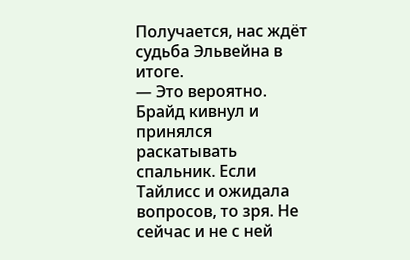Получается, нас ждёт судьба Эльвейна в итоге.
— Это вероятно.
Брайд кивнул и принялся раскатывать спальник. Если Тайлисс и ожидала вопросов, то зря. Не сейчас и не с ней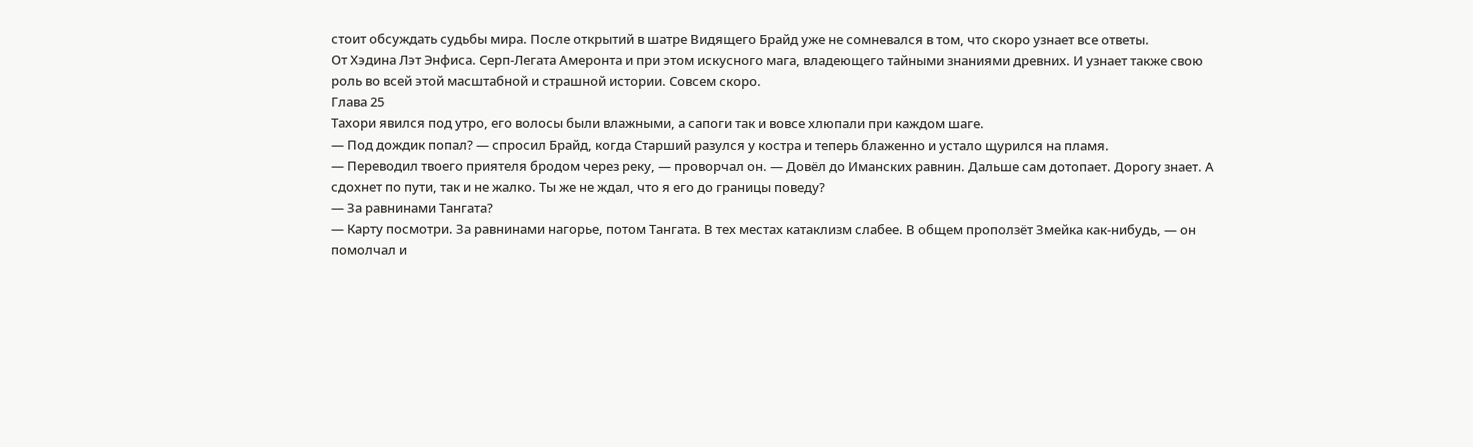стоит обсуждать судьбы мира. После открытий в шатре Видящего Брайд уже не сомневался в том, что скоро узнает все ответы.
От Хэдина Лэт Энфиса. Серп-Легата Амеронта и при этом искусного мага, владеющего тайными знаниями древних. И узнает также свою роль во всей этой масштабной и страшной истории. Совсем скоро.
Глава 25
Тахори явился под утро, его волосы были влажными, а сапоги так и вовсе хлюпали при каждом шаге.
— Под дождик попал? — спросил Брайд, когда Старший разулся у костра и теперь блаженно и устало щурился на пламя.
— Переводил твоего приятеля бродом через реку, — проворчал он. — Довёл до Иманских равнин. Дальше сам дотопает. Дорогу знает. А сдохнет по пути, так и не жалко. Ты же не ждал, что я его до границы поведу?
— За равнинами Тангата?
— Карту посмотри. За равнинами нагорье, потом Тангата. В тех местах катаклизм слабее. В общем проползёт Змейка как-нибудь, — он помолчал и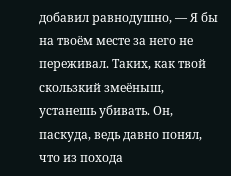добавил равнодушно, — Я бы на твоём месте за него не переживал. Таких, как твой скользкий змеёныш, устанешь убивать. Он, паскуда, ведь давно понял, что из похода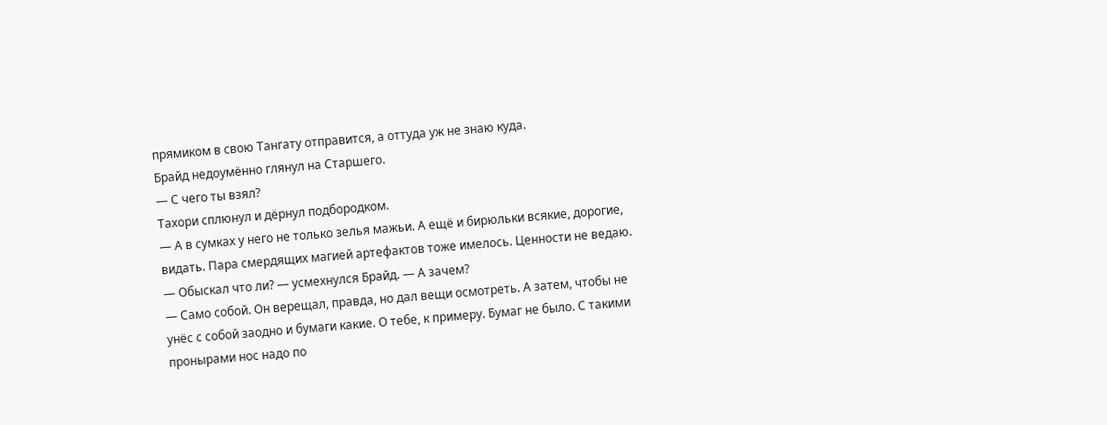прямиком в свою Тангату отправится, а оттуда уж не знаю куда.
Брайд недоумённо глянул на Старшего.
— С чего ты взял?
Тахори сплюнул и дёрнул подбородком.
— А в сумках у него не только зелья мажьи. А ещё и бирюльки всякие, дорогие, видать. Пара смердящих магией артефактов тоже имелось. Ценности не ведаю.
— Обыскал что ли? — усмехнулся Брайд. — А зачем?
— Само собой. Он верещал, правда, но дал вещи осмотреть. А затем, чтобы не унёс с собой заодно и бумаги какие. О тебе, к примеру. Бумаг не было. С такими пронырами нос надо по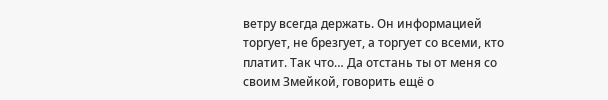ветру всегда держать. Он информацией торгует, не брезгует, а торгует со всеми, кто платит. Так что… Да отстань ты от меня со своим Змейкой, говорить ещё о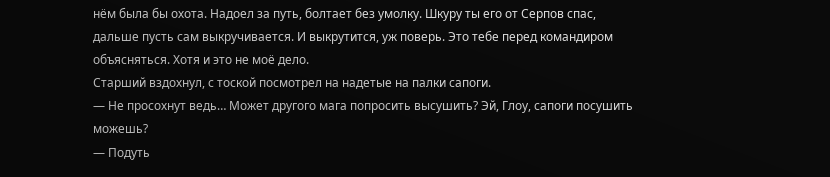нём была бы охота. Надоел за путь, болтает без умолку. Шкуру ты его от Серпов спас, дальше пусть сам выкручивается. И выкрутится, уж поверь. Это тебе перед командиром объясняться. Хотя и это не моё дело.
Старший вздохнул, с тоской посмотрел на надетые на палки сапоги.
— Не просохнут ведь… Может другого мага попросить высушить? Эй, Глоу, сапоги посушить можешь?
— Подуть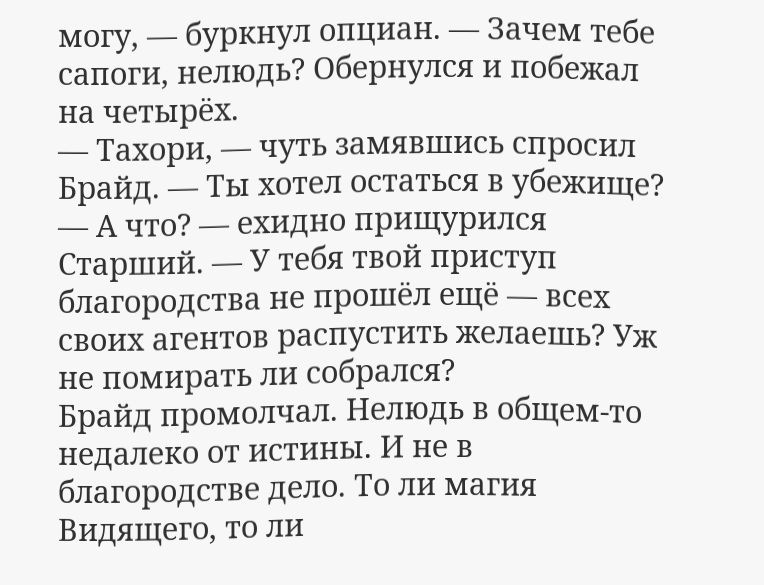могу, — буркнул опциан. — Зачем тебе сапоги, нелюдь? Обернулся и побежал на четырёх.
— Тахори, — чуть замявшись спросил Брайд. — Ты хотел остаться в убежище?
— А что? — ехидно прищурился Старший. — У тебя твой приступ благородства не прошёл ещё — всех своих агентов распустить желаешь? Уж не помирать ли собрался?
Брайд промолчал. Нелюдь в общем-то недалеко от истины. И не в благородстве дело. То ли магия Видящего, то ли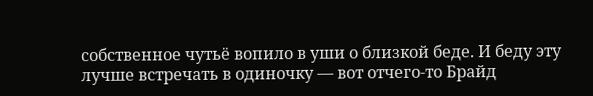собственное чутьё вопило в уши о близкой беде. И беду эту лучше встречать в одиночку — вот отчего-то Брайд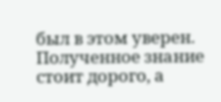был в этом уверен. Полученное знание стоит дорого, а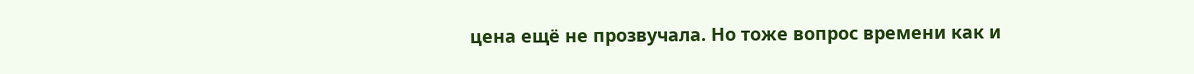цена ещё не прозвучала. Но тоже вопрос времени как и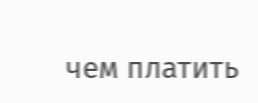чем платить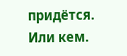придётся. Или кем.